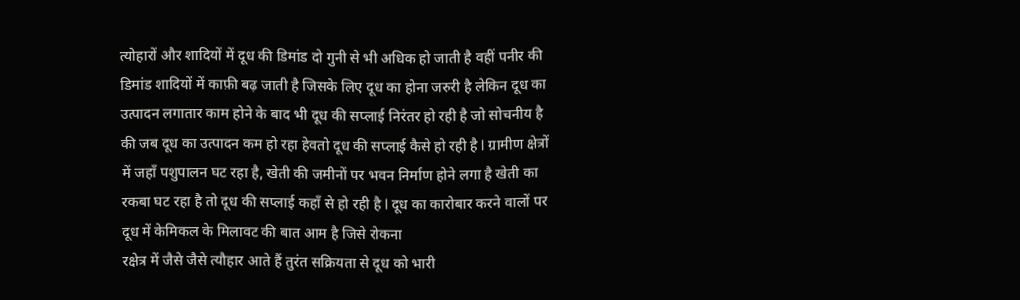त्योहारों और शादियों में दूध की डिमांड दो गुनी से भी अधिक हो जाती है वहीं पनीर की डिमांड शादियों में काफ़ी बढ़ जाती है जिसके लिए दूध का होना जरुरी है लेकिन दूध का उत्पादन लगातार काम होने के बाद भी दूध की सप्लाई निरंतर हो रही है जो सोचनीय है की जब दूध का उत्पादन कम हो रहा हेवतो दूध की सप्लाई कैसे हो रही है l ग्रामीण क्षेत्रों में जहाँ पशुपालन घट रहा है, खेती की जमीनों पर भवन निर्माण होने लगा है खेती का रकबा घट रहा है तो दूध की सप्लाई कहाँ से हो रही है l दूध का कारोबार करने वालों पर दूध में केमिकल के मिलावट की बात आम है जिसे रोकना
रक्षेत्र में जैसे जैसे त्यौहार आते हैं तुरंत सक्रियता से दूध को भारी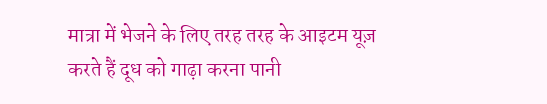मात्रा में भेजने के लिए तरह तरह के आइटम यूज़ करते हैं दूध को गाढ़ा करना पानी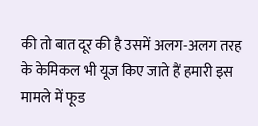की तो बात दूर की है उसमें अलग-अलग तरह के केमिकल भी यूज किए जाते हैं हमारी इस मामले में फूड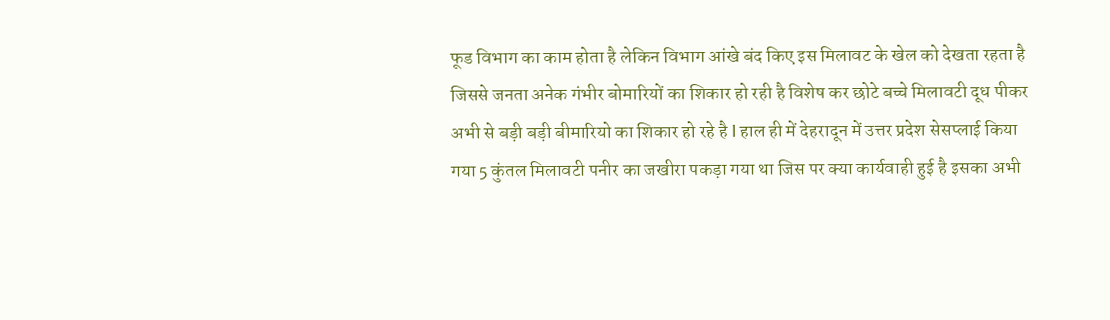फूड विभाग का काम होता है लेकिन विभाग आंखे बंद किए इस मिलावट के खेल को देखता रहता है जिससे जनता अनेक गंभीर बोमारियों का शिकार हो रही है विशेष कर छोटे बच्चे मिलावटी दूध पीकर अभी से बड़ी बड़ी बीमारियो का शिकार हो रहे है l हाल ही में देहरादून में उत्तर प्रदेश सेसप्लाई किया गया 5 कुंतल मिलावटी पनीर का जखीरा पकड़ा गया था जिस पर क्या कार्यवाही हुई है इसका अभी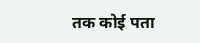तक कोई पता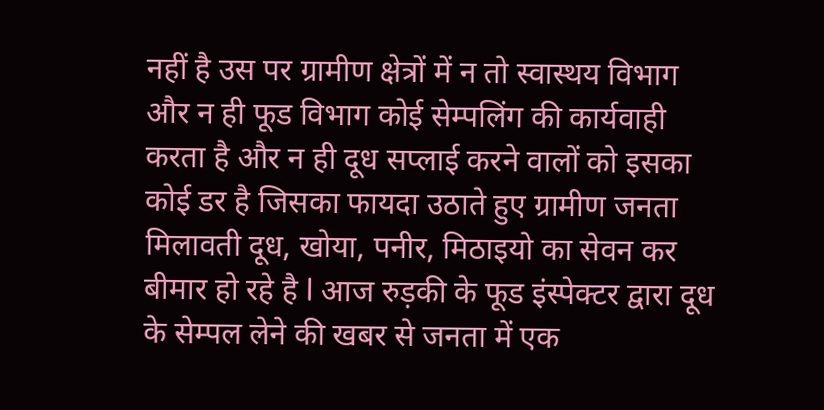नहीं है उस पर ग्रामीण क्षेत्रों में न तो स्वास्थय विभाग और न ही फूड विभाग कोई सेम्पलिंग की कार्यवाही करता है और न ही दूध सप्लाई करने वालों को इसका कोई डर है जिसका फायदा उठाते हुए ग्रामीण जनता मिलावती दूध, खोया, पनीर, मिठाइयो का सेवन कर बीमार हो रहे है l आज रुड़की के फूड इंस्पेक्टर द्वारा दूध के सेम्पल लेने की खबर से जनता में एक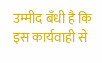उम्मीद बँधी है कि इस कार्यवाही से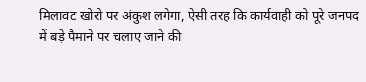मिलावट खोरो पर अंकुश लगेगा, ऐसी तरह कि कार्यवाही को पूरे जनपद में बड़े पैमाने पर चलाए जाने की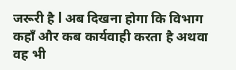जरूरी है l अब दिखना होगा कि विभाग कहाँ और कब कार्यवाही करता है अथवा वह भी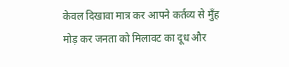केवल दिखावा मात्र कर आपने कर्तव्य से मुँह मोड़ कर जनता को मिलावट का दूध और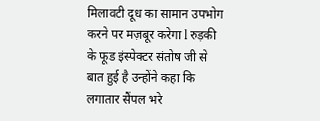मिलावटी दूध का सामान उपभोग करने पर मज़बूर करेगा l रुड़की के फूड इंस्पेक्टर संतोष जी से बात हुई है उन्होंने कहा कि लगातार सैंपल भरे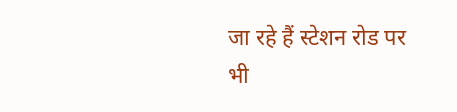जा रहे हैं स्टेशन रोड पर भी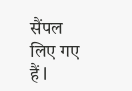सैंपल लिए गए हैं l